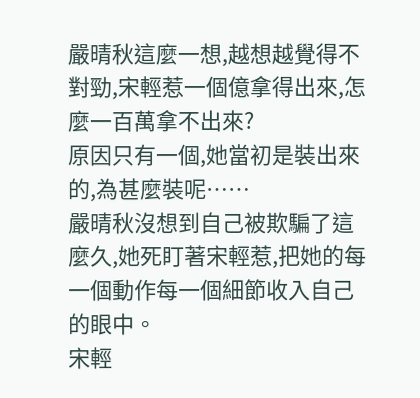嚴晴秋這麼一想,越想越覺得不對勁,宋輕惹一個億拿得出來,怎麼一百萬拿不出來?
原因只有一個,她當初是裝出來的,為甚麼裝呢……
嚴晴秋沒想到自己被欺騙了這麼久,她死盯著宋輕惹,把她的每一個動作每一個細節收入自己的眼中。
宋輕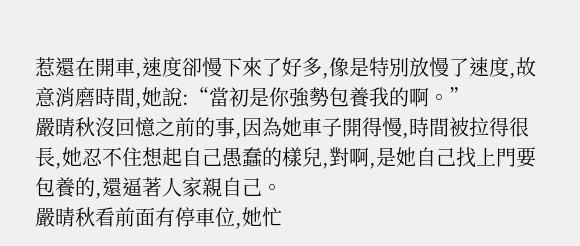惹還在開車,速度卻慢下來了好多,像是特別放慢了速度,故意消磨時間,她說:“當初是你強勢包養我的啊。”
嚴晴秋沒回憶之前的事,因為她車子開得慢,時間被拉得很長,她忍不住想起自己愚蠢的樣兒,對啊,是她自己找上門要包養的,還逼著人家親自己。
嚴晴秋看前面有停車位,她忙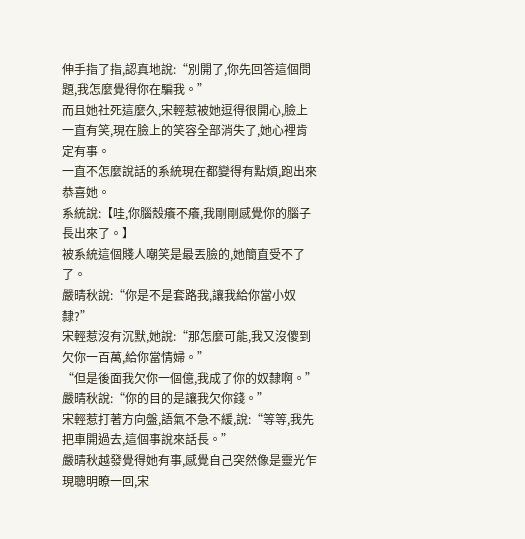伸手指了指,認真地說:“別開了,你先回答這個問題,我怎麼覺得你在騙我。”
而且她社死這麼久,宋輕惹被她逗得很開心,臉上一直有笑,現在臉上的笑容全部消失了,她心裡肯定有事。
一直不怎麼說話的系統現在都變得有點煩,跑出來恭喜她。
系統說:【哇,你腦殼癢不癢,我剛剛感覺你的腦子長出來了。】
被系統這個賤人嘲笑是最丟臉的,她簡直受不了了。
嚴晴秋說:“你是不是套路我,讓我給你當小奴隸?”
宋輕惹沒有沉默,她說:“那怎麼可能,我又沒傻到欠你一百萬,給你當情婦。”
“但是後面我欠你一個億,我成了你的奴隸啊。”嚴晴秋說:“你的目的是讓我欠你錢。”
宋輕惹打著方向盤,語氣不急不緩,說:“等等,我先把車開過去,這個事說來話長。”
嚴晴秋越發覺得她有事,感覺自己突然像是靈光乍現聰明瞭一回,宋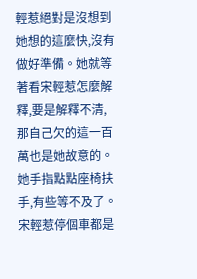輕惹絕對是沒想到她想的這麼快,沒有做好準備。她就等著看宋輕惹怎麼解釋,要是解釋不清,那自己欠的這一百萬也是她故意的。
她手指點點座椅扶手,有些等不及了。
宋輕惹停個車都是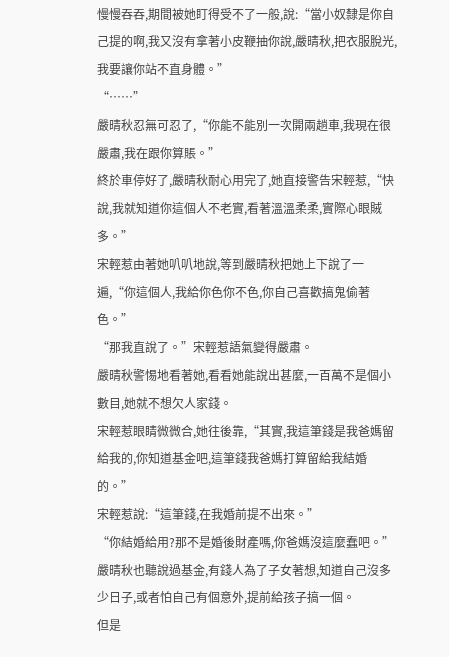慢慢吞吞,期間被她盯得受不了一般,說:“當小奴隸是你自己提的啊,我又沒有拿著小皮鞭抽你說,嚴晴秋,把衣服脫光,我要讓你站不直身體。”
“……”
嚴晴秋忍無可忍了,“你能不能別一次開兩趟車,我現在很嚴肅,我在跟你算賬。”
終於車停好了,嚴晴秋耐心用完了,她直接警告宋輕惹,“快說,我就知道你這個人不老實,看著溫溫柔柔,實際心眼賊多。”
宋輕惹由著她叭叭地說,等到嚴晴秋把她上下說了一遍,“你這個人,我給你色你不色,你自己喜歡搞鬼偷著色。”
“那我直說了。”宋輕惹語氣變得嚴肅。
嚴晴秋警惕地看著她,看看她能說出甚麼,一百萬不是個小數目,她就不想欠人家錢。
宋輕惹眼睛微微合,她往後靠,“其實,我這筆錢是我爸媽留給我的,你知道基金吧,這筆錢我爸媽打算留給我結婚的。”
宋輕惹說:“這筆錢,在我婚前提不出來。”
“你結婚給用?那不是婚後財產嗎,你爸媽沒這麼蠢吧。”嚴晴秋也聽說過基金,有錢人為了子女著想,知道自己沒多少日子,或者怕自己有個意外,提前給孩子搞一個。
但是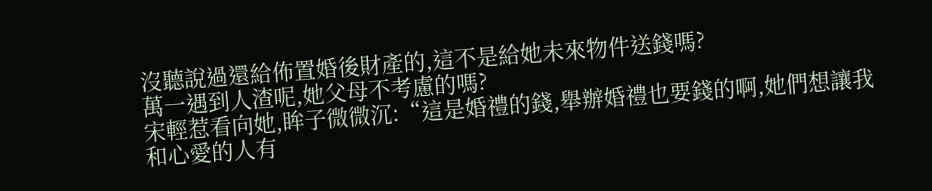沒聽說過還給佈置婚後財產的,這不是給她未來物件送錢嗎?
萬一遇到人渣呢,她父母不考慮的嗎?
宋輕惹看向她,眸子微微沉:“這是婚禮的錢,舉辦婚禮也要錢的啊,她們想讓我和心愛的人有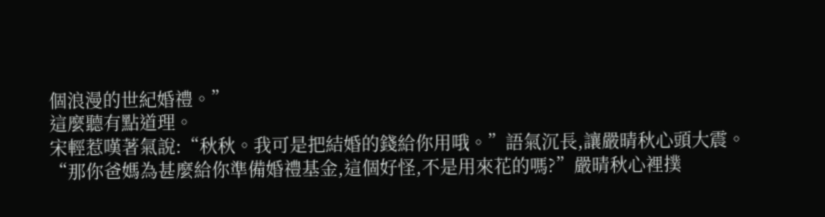個浪漫的世紀婚禮。”
這麼聽有點道理。
宋輕惹嘆著氣說:“秋秋。我可是把結婚的錢給你用哦。”語氣沉長,讓嚴晴秋心頭大震。
“那你爸媽為甚麼給你準備婚禮基金,這個好怪,不是用來花的嗎?”嚴晴秋心裡撲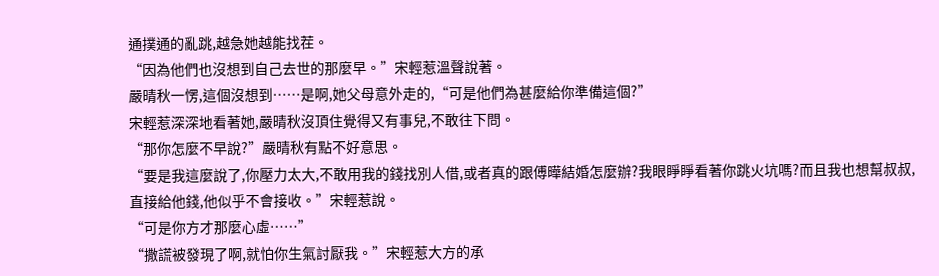通撲通的亂跳,越急她越能找茬。
“因為他們也沒想到自己去世的那麼早。”宋輕惹溫聲說著。
嚴晴秋一愣,這個沒想到……是啊,她父母意外走的,“可是他們為甚麼給你準備這個?”
宋輕惹深深地看著她,嚴晴秋沒頂住覺得又有事兒,不敢往下問。
“那你怎麼不早說?”嚴晴秋有點不好意思。
“要是我這麼說了,你壓力太大,不敢用我的錢找別人借,或者真的跟傅曄結婚怎麼辦?我眼睜睜看著你跳火坑嗎?而且我也想幫叔叔,直接給他錢,他似乎不會接收。”宋輕惹說。
“可是你方才那麼心虛……”
“撒謊被發現了啊,就怕你生氣討厭我。”宋輕惹大方的承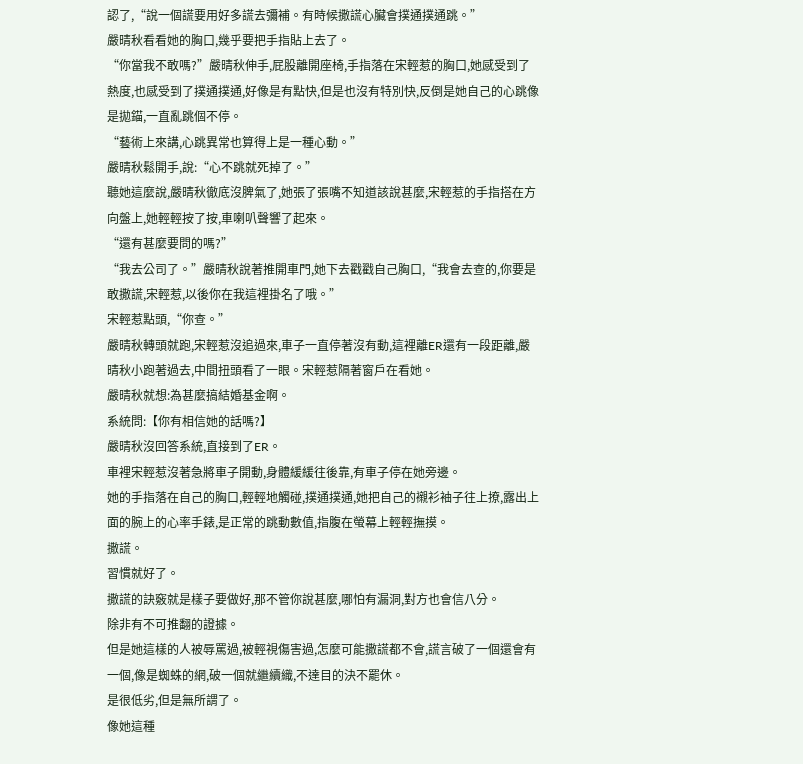認了,“說一個謊要用好多謊去彌補。有時候撒謊心臟會撲通撲通跳。”
嚴晴秋看看她的胸口,幾乎要把手指貼上去了。
“你當我不敢嗎?”嚴晴秋伸手,屁股離開座椅,手指落在宋輕惹的胸口,她感受到了熱度,也感受到了撲通撲通,好像是有點快,但是也沒有特別快,反倒是她自己的心跳像是拋錨,一直亂跳個不停。
“藝術上來講,心跳異常也算得上是一種心動。”
嚴晴秋鬆開手,說:“心不跳就死掉了。”
聽她這麼說,嚴晴秋徹底沒脾氣了,她張了張嘴不知道該說甚麼,宋輕惹的手指搭在方向盤上,她輕輕按了按,車喇叭聲響了起來。
“還有甚麼要問的嗎?”
“我去公司了。”嚴晴秋說著推開車門,她下去戳戳自己胸口,“我會去查的,你要是敢撒謊,宋輕惹,以後你在我這裡掛名了哦。”
宋輕惹點頭,“你查。”
嚴晴秋轉頭就跑,宋輕惹沒追過來,車子一直停著沒有動,這裡離ER還有一段距離,嚴晴秋小跑著過去,中間扭頭看了一眼。宋輕惹隔著窗戶在看她。
嚴晴秋就想:為甚麼搞結婚基金啊。
系統問:【你有相信她的話嗎?】
嚴晴秋沒回答系統,直接到了ER。
車裡宋輕惹沒著急將車子開動,身體緩緩往後靠,有車子停在她旁邊。
她的手指落在自己的胸口,輕輕地觸碰,撲通撲通,她把自己的襯衫袖子往上撩,露出上面的腕上的心率手錶,是正常的跳動數值,指腹在螢幕上輕輕撫摸。
撒謊。
習慣就好了。
撒謊的訣竅就是樣子要做好,那不管你說甚麼,哪怕有漏洞,對方也會信八分。
除非有不可推翻的證據。
但是她這樣的人被辱罵過,被輕視傷害過,怎麼可能撒謊都不會,謊言破了一個還會有一個,像是蜘蛛的網,破一個就繼續織,不達目的決不罷休。
是很低劣,但是無所謂了。
像她這種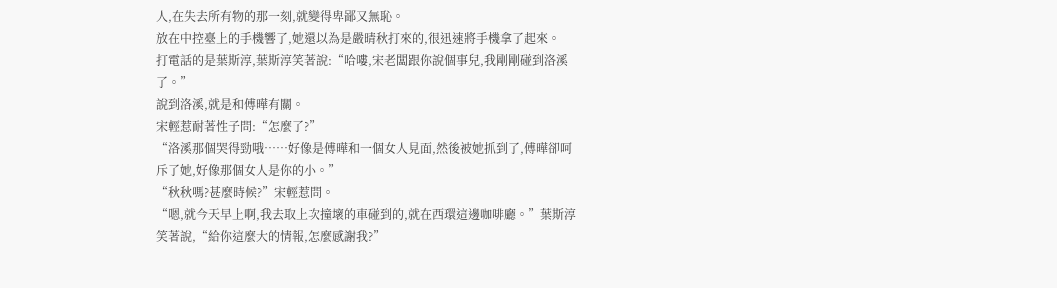人,在失去所有物的那一刻,就變得卑鄙又無恥。
放在中控臺上的手機響了,她還以為是嚴晴秋打來的,很迅速將手機拿了起來。
打電話的是葉斯淳,葉斯淳笑著說:“哈嘍,宋老闆跟你說個事兒,我剛剛碰到洛溪了。”
說到洛溪,就是和傅曄有關。
宋輕惹耐著性子問:“怎麼了?”
“洛溪那個哭得勁哦……好像是傅曄和一個女人見面,然後被她抓到了,傅曄卻呵斥了她,好像那個女人是你的小。”
“秋秋嗎?甚麼時候?”宋輕惹問。
“嗯,就今天早上啊,我去取上次撞壞的車碰到的,就在西環這邊咖啡廳。”葉斯淳笑著說,“給你這麼大的情報,怎麼感謝我?”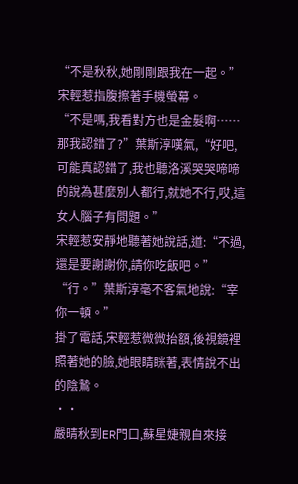“不是秋秋,她剛剛跟我在一起。”宋輕惹指腹擦著手機螢幕。
“不是嗎,我看對方也是金髮啊……那我認錯了?”葉斯淳嘆氣,“好吧,可能真認錯了,我也聽洛溪哭哭啼啼的說為甚麼別人都行,就她不行,哎,這女人腦子有問題。”
宋輕惹安靜地聽著她說話,道:“不過,還是要謝謝你,請你吃飯吧。”
“行。”葉斯淳毫不客氣地說:“宰你一頓。”
掛了電話,宋輕惹微微抬額,後視鏡裡照著她的臉,她眼睛眯著,表情說不出的陰鷙。
・・
嚴晴秋到ER門口,蘇星婕親自來接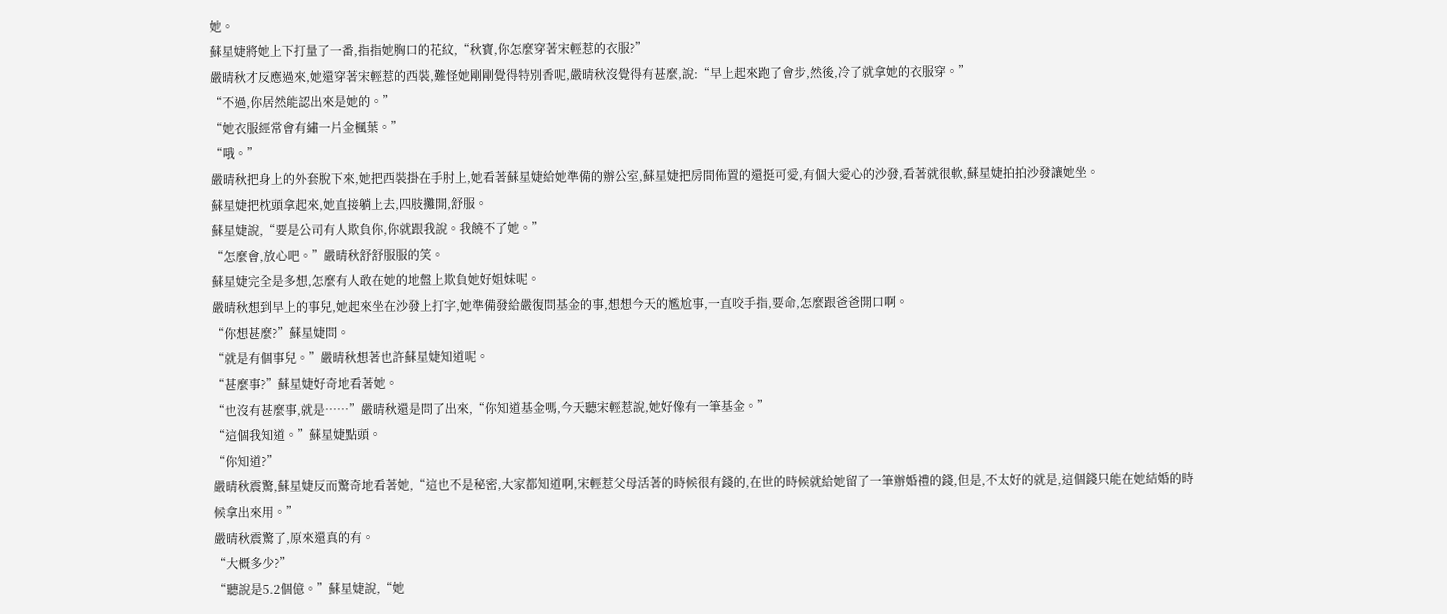她。
蘇星婕將她上下打量了一番,指指她胸口的花紋,“秋寶,你怎麼穿著宋輕惹的衣服?”
嚴晴秋才反應過來,她還穿著宋輕惹的西裝,難怪她剛剛覺得特別香呢,嚴晴秋沒覺得有甚麼,說:“早上起來跑了會步,然後,冷了就拿她的衣服穿。”
“不過,你居然能認出來是她的。”
“她衣服經常會有繡一片金楓葉。”
“哦。”
嚴晴秋把身上的外套脫下來,她把西裝掛在手肘上,她看著蘇星婕給她準備的辦公室,蘇星婕把房間佈置的還挺可愛,有個大愛心的沙發,看著就很軟,蘇星婕拍拍沙發讓她坐。
蘇星婕把枕頭拿起來,她直接躺上去,四肢攤開,舒服。
蘇星婕說,“要是公司有人欺負你,你就跟我說。我饒不了她。”
“怎麼會,放心吧。”嚴晴秋舒舒服服的笑。
蘇星婕完全是多想,怎麼有人敢在她的地盤上欺負她好姐妹呢。
嚴晴秋想到早上的事兒,她起來坐在沙發上打字,她準備發給嚴復問基金的事,想想今天的尷尬事,一直咬手指,要命,怎麼跟爸爸開口啊。
“你想甚麼?”蘇星婕問。
“就是有個事兒。”嚴晴秋想著也許蘇星婕知道呢。
“甚麼事?”蘇星婕好奇地看著她。
“也沒有甚麼事,就是……”嚴晴秋還是問了出來,“你知道基金嗎,今天聽宋輕惹說,她好像有一筆基金。”
“這個我知道。”蘇星婕點頭。
“你知道?”
嚴晴秋震驚,蘇星婕反而驚奇地看著她,“這也不是秘密,大家都知道啊,宋輕惹父母活著的時候很有錢的,在世的時候就給她留了一筆辦婚禮的錢,但是,不太好的就是,這個錢只能在她結婚的時候拿出來用。”
嚴晴秋震驚了,原來還真的有。
“大概多少?”
“聽說是5.2個億。”蘇星婕說,“她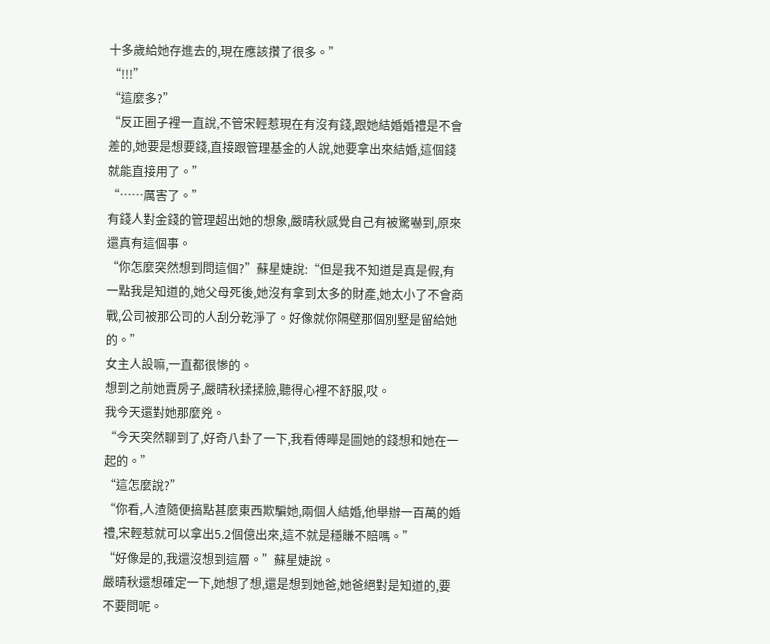十多歲給她存進去的,現在應該攢了很多。”
“!!!”
“這麼多?”
“反正圈子裡一直說,不管宋輕惹現在有沒有錢,跟她結婚婚禮是不會差的,她要是想要錢,直接跟管理基金的人說,她要拿出來結婚,這個錢就能直接用了。”
“……厲害了。”
有錢人對金錢的管理超出她的想象,嚴晴秋感覺自己有被驚嚇到,原來還真有這個事。
“你怎麼突然想到問這個?”蘇星婕說:“但是我不知道是真是假,有一點我是知道的,她父母死後,她沒有拿到太多的財產,她太小了不會商戰,公司被那公司的人刮分乾淨了。好像就你隔壁那個別墅是留給她的。”
女主人設嘛,一直都很慘的。
想到之前她賣房子,嚴晴秋揉揉臉,聽得心裡不舒服,哎。
我今天還對她那麼兇。
“今天突然聊到了,好奇八卦了一下,我看傅曄是圖她的錢想和她在一起的。”
“這怎麼說?”
“你看,人渣隨便搞點甚麼東西欺騙她,兩個人結婚,他舉辦一百萬的婚禮,宋輕惹就可以拿出5.2個億出來,這不就是穩賺不賠嗎。”
“好像是的,我還沒想到這層。”蘇星婕說。
嚴晴秋還想確定一下,她想了想,還是想到她爸,她爸絕對是知道的,要不要問呢。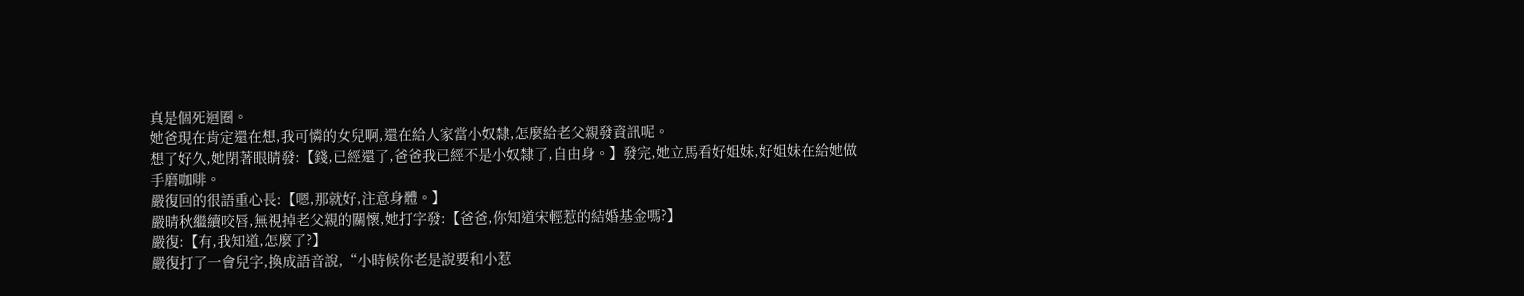真是個死迴圈。
她爸現在肯定還在想,我可憐的女兒啊,還在給人家當小奴隸,怎麼給老父親發資訊呢。
想了好久,她閉著眼睛發:【錢,已經還了,爸爸我已經不是小奴隸了,自由身。】發完,她立馬看好姐妹,好姐妹在給她做手磨咖啡。
嚴復回的很語重心長:【嗯,那就好,注意身體。】
嚴晴秋繼續咬唇,無視掉老父親的關懷,她打字發:【爸爸,你知道宋輕惹的結婚基金嗎?】
嚴復:【有,我知道,怎麼了?】
嚴復打了一會兒字,換成語音說,“小時候你老是說要和小惹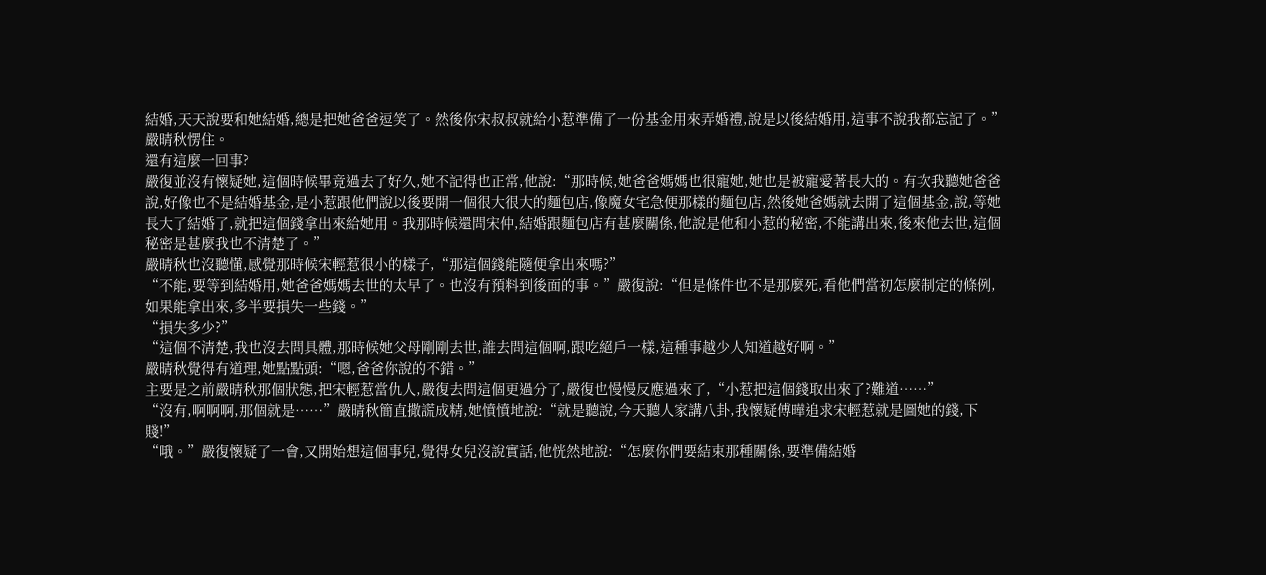結婚,天天說要和她結婚,總是把她爸爸逗笑了。然後你宋叔叔就給小惹準備了一份基金用來弄婚禮,說是以後結婚用,這事不說我都忘記了。”
嚴晴秋愣住。
還有這麼一回事?
嚴復並沒有懷疑她,這個時候畢竟過去了好久,她不記得也正常,他說:“那時候,她爸爸媽媽也很寵她,她也是被寵愛著長大的。有次我聽她爸爸說,好像也不是結婚基金,是小惹跟他們說以後要開一個很大很大的麵包店,像魔女宅急便那樣的麵包店,然後她爸媽就去開了這個基金,說,等她長大了結婚了,就把這個錢拿出來給她用。我那時候還問宋仲,結婚跟麵包店有甚麼關係,他說是他和小惹的秘密,不能講出來,後來他去世,這個秘密是甚麼我也不清楚了。”
嚴晴秋也沒聽懂,感覺那時候宋輕惹很小的樣子,“那這個錢能隨便拿出來嗎?”
“不能,要等到結婚用,她爸爸媽媽去世的太早了。也沒有預料到後面的事。”嚴復說:“但是條件也不是那麼死,看他們當初怎麼制定的條例,如果能拿出來,多半要損失一些錢。”
“損失多少?”
“這個不清楚,我也沒去問具體,那時候她父母剛剛去世,誰去問這個啊,跟吃絕戶一樣,這種事越少人知道越好啊。”
嚴晴秋覺得有道理,她點點頭:“嗯,爸爸你說的不錯。”
主要是之前嚴晴秋那個狀態,把宋輕惹當仇人,嚴復去問這個更過分了,嚴復也慢慢反應過來了,“小惹把這個錢取出來了?難道……”
“沒有,啊啊啊,那個就是……”嚴晴秋簡直撒謊成精,她憤憤地說:“就是聽說,今天聽人家講八卦,我懷疑傅曄追求宋輕惹就是圖她的錢,下賤!”
“哦。”嚴復懷疑了一會,又開始想這個事兒,覺得女兒沒說實話,他恍然地說:“怎麼你們要結束那種關係,要準備結婚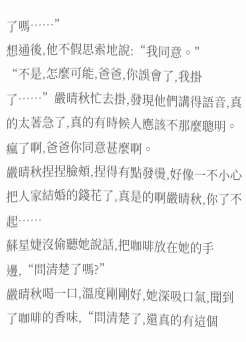了嗎……”
想通後,他不假思索地說:“我同意。”
“不是,怎麼可能,爸爸,你誤會了,我掛了……”嚴晴秋忙去掛,發現他們講得語音,真的太著急了,真的有時候人應該不那麼聰明。
瘋了啊,爸爸你同意甚麼啊。
嚴晴秋捏捏臉頰,捏得有點發燙,好像一不小心把人家結婚的錢花了,真是的啊嚴晴秋,你了不起……
蘇星婕沒偷聽她說話,把咖啡放在她的手邊,“問清楚了嗎?”
嚴晴秋喝一口,溫度剛剛好,她深吸口氣,聞到了咖啡的香味,“問清楚了,還真的有這個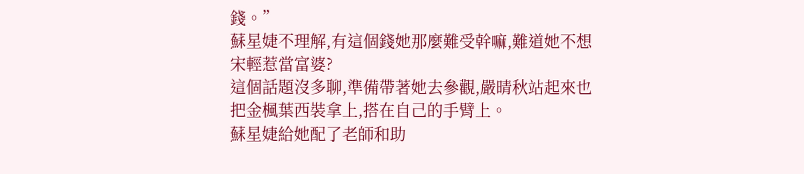錢。”
蘇星婕不理解,有這個錢她那麼難受幹嘛,難道她不想宋輕惹當富婆?
這個話題沒多聊,準備帶著她去參觀,嚴晴秋站起來也把金楓葉西裝拿上,搭在自己的手臂上。
蘇星婕給她配了老師和助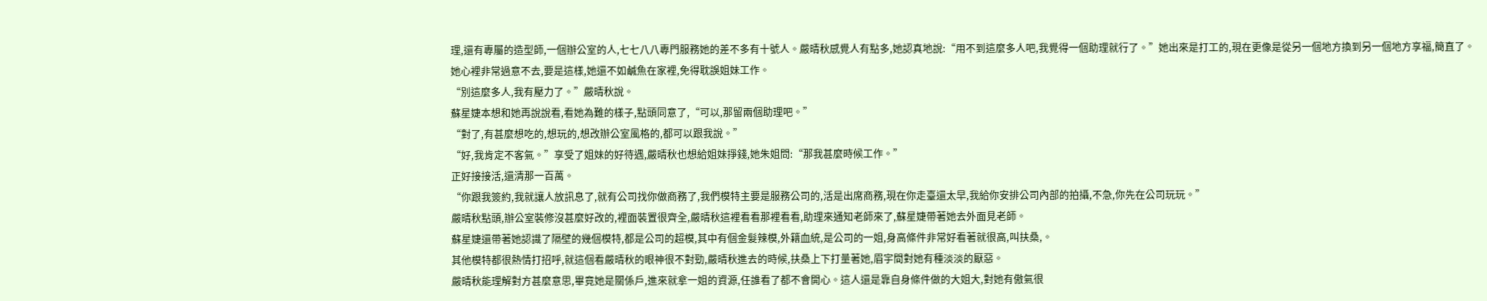理,還有專屬的造型師,一個辦公室的人,七七八八專門服務她的差不多有十號人。嚴晴秋感覺人有點多,她認真地說:“用不到這麼多人吧,我覺得一個助理就行了。”她出來是打工的,現在更像是從另一個地方換到另一個地方享福,簡直了。
她心裡非常過意不去,要是這樣,她還不如鹹魚在家裡,免得耽誤姐妹工作。
“別這麼多人,我有壓力了。”嚴晴秋說。
蘇星婕本想和她再說說看,看她為難的樣子,點頭同意了,“可以,那留兩個助理吧。”
“對了,有甚麼想吃的,想玩的,想改辦公室風格的,都可以跟我說。”
“好,我肯定不客氣。”享受了姐妹的好待遇,嚴晴秋也想給姐妹掙錢,她朱姐問:“那我甚麼時候工作。”
正好接接活,還清那一百萬。
“你跟我簽約,我就讓人放訊息了,就有公司找你做商務了,我們模特主要是服務公司的,活是出席商務,現在你走臺還太早,我給你安排公司內部的拍攝,不急,你先在公司玩玩。”
嚴晴秋點頭,辦公室裝修沒甚麼好改的,裡面裝置很齊全,嚴晴秋這裡看看那裡看看,助理來通知老師來了,蘇星婕帶著她去外面見老師。
蘇星婕還帶著她認識了隔壁的幾個模特,都是公司的超模,其中有個金髮辣模,外籍血統,是公司的一姐,身高條件非常好看著就很高,叫扶桑,。
其他模特都很熱情打招呼,就這個看嚴晴秋的眼神很不對勁,嚴晴秋進去的時候,扶桑上下打量著她,眉宇間對她有種淡淡的厭惡。
嚴晴秋能理解對方甚麼意思,畢竟她是關係戶,進來就拿一姐的資源,任誰看了都不會開心。這人還是靠自身條件做的大姐大,對她有傲氣很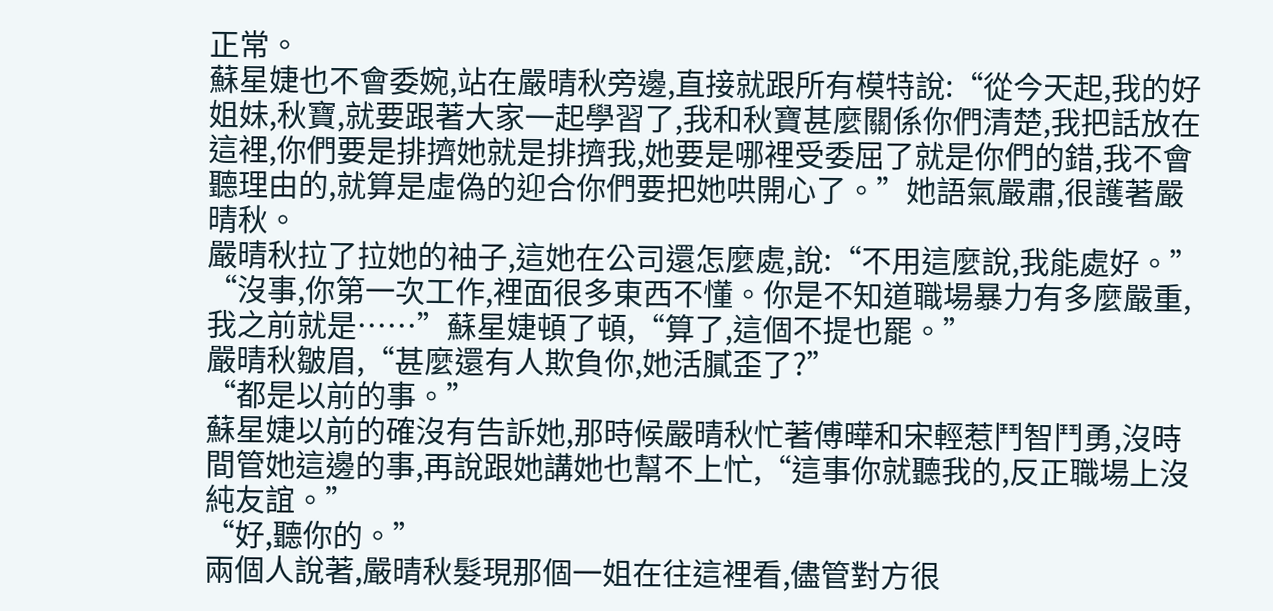正常。
蘇星婕也不會委婉,站在嚴晴秋旁邊,直接就跟所有模特說:“從今天起,我的好姐妹,秋寶,就要跟著大家一起學習了,我和秋寶甚麼關係你們清楚,我把話放在這裡,你們要是排擠她就是排擠我,她要是哪裡受委屈了就是你們的錯,我不會聽理由的,就算是虛偽的迎合你們要把她哄開心了。”她語氣嚴肅,很護著嚴晴秋。
嚴晴秋拉了拉她的袖子,這她在公司還怎麼處,說:“不用這麼說,我能處好。”
“沒事,你第一次工作,裡面很多東西不懂。你是不知道職場暴力有多麼嚴重,我之前就是……”蘇星婕頓了頓,“算了,這個不提也罷。”
嚴晴秋皺眉,“甚麼還有人欺負你,她活膩歪了?”
“都是以前的事。”
蘇星婕以前的確沒有告訴她,那時候嚴晴秋忙著傅曄和宋輕惹鬥智鬥勇,沒時間管她這邊的事,再說跟她講她也幫不上忙,“這事你就聽我的,反正職場上沒純友誼。”
“好,聽你的。”
兩個人說著,嚴晴秋髮現那個一姐在往這裡看,儘管對方很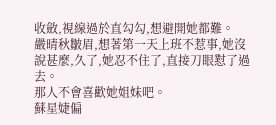收斂,視線過於直勾勾,想避開她都難。
嚴晴秋皺眉,想著第一天上班不惹事,她沒說甚麼,久了,她忍不住了,直接刀眼懟了過去。
那人不會喜歡她姐妹吧。
蘇星婕偏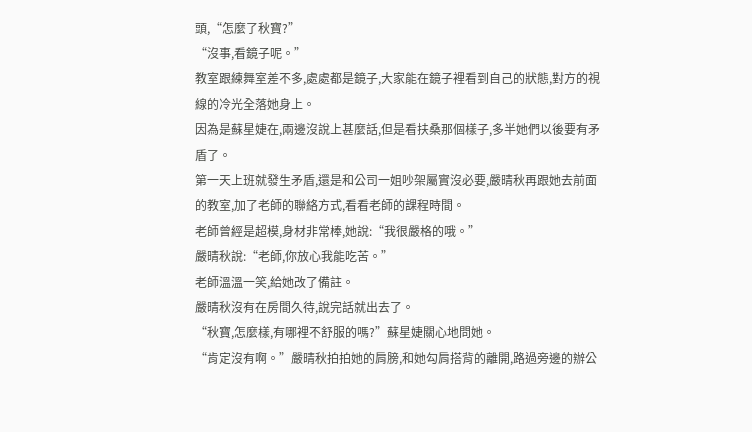頭,“怎麼了秋寶?”
“沒事,看鏡子呢。”
教室跟練舞室差不多,處處都是鏡子,大家能在鏡子裡看到自己的狀態,對方的視線的冷光全落她身上。
因為是蘇星婕在,兩邊沒說上甚麼話,但是看扶桑那個樣子,多半她們以後要有矛盾了。
第一天上班就發生矛盾,還是和公司一姐吵架屬實沒必要,嚴晴秋再跟她去前面的教室,加了老師的聯絡方式,看看老師的課程時間。
老師曾經是超模,身材非常棒,她說:“我很嚴格的哦。”
嚴晴秋說:“老師,你放心我能吃苦。”
老師溫溫一笑,給她改了備註。
嚴晴秋沒有在房間久待,說完話就出去了。
“秋寶,怎麼樣,有哪裡不舒服的嗎?”蘇星婕關心地問她。
“肯定沒有啊。”嚴晴秋拍拍她的肩膀,和她勾肩搭背的離開,路過旁邊的辦公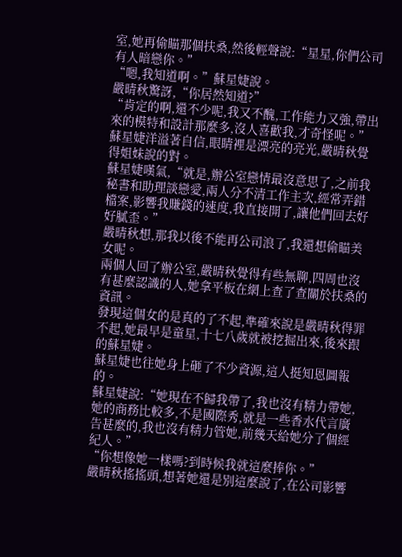室,她再偷瞄那個扶桑,然後輕聲說:“星星,你們公司有人暗戀你。”
“嗯,我知道啊。”蘇星婕說。
嚴晴秋驚訝,“你居然知道?”
“肯定的啊,還不少呢,我又不醜,工作能力又強,帶出來的模特和設計那麼多,沒人喜歡我,才奇怪呢。”
蘇星婕洋溢著自信,眼睛裡是漂亮的亮光,嚴晴秋覺得姐妹說的對。
蘇星婕嘆氣,“就是,辦公室戀情最沒意思了,之前我秘書和助理談戀愛,兩人分不清工作主次,經常弄錯檔案,影響我賺錢的速度,我直接開了,讓他們回去好好膩歪。”
嚴晴秋想,那我以後不能再公司浪了,我還想偷瞄美女呢。
兩個人回了辦公室,嚴晴秋覺得有些無聊,四周也沒有甚麼認識的人,她拿平板在網上查了查關於扶桑的資訊。
發現這個女的是真的了不起,準確來說是嚴晴秋得罪不起,她最早是童星,十七八歲就被挖掘出來,後來跟的蘇星婕。
蘇星婕也往她身上砸了不少資源,這人挺知恩圖報的。
蘇星婕說:“她現在不歸我帶了,我也沒有精力帶她,她的商務比較多,不是國際秀,就是一些香水代言廣告甚麼的,我也沒有精力管她,前幾天給她分了個經紀人。”
“你想像她一樣嗎?到時候我就這麼捧你。”
嚴晴秋搖搖頭,想著她還是別這麼說了,在公司影響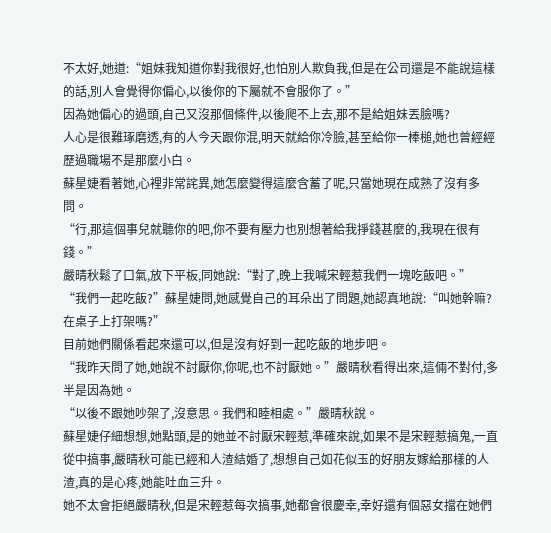不太好,她道:“姐妹我知道你對我很好,也怕別人欺負我,但是在公司還是不能說這樣的話,別人會覺得你偏心,以後你的下屬就不會服你了。”
因為她偏心的過頭,自己又沒那個條件,以後爬不上去,那不是給姐妹丟臉嗎?
人心是很難琢磨透,有的人今天跟你混,明天就給你冷臉,甚至給你一棒槌,她也曾經經歷過職場不是那麼小白。
蘇星婕看著她,心裡非常詫異,她怎麼變得這麼含蓄了呢,只當她現在成熟了沒有多問。
“行,那這個事兒就聽你的吧,你不要有壓力也別想著給我掙錢甚麼的,我現在很有錢。”
嚴晴秋鬆了口氣,放下平板,同她說:“對了,晚上我喊宋輕惹我們一塊吃飯吧。”
“我們一起吃飯?”蘇星婕問,她感覺自己的耳朵出了問題,她認真地說:“叫她幹嘛?在桌子上打架嗎?”
目前她們關係看起來還可以,但是沒有好到一起吃飯的地步吧。
“我昨天問了她,她說不討厭你,你呢,也不討厭她。”嚴晴秋看得出來,這倆不對付,多半是因為她。
“以後不跟她吵架了,沒意思。我們和睦相處。”嚴晴秋說。
蘇星婕仔細想想,她點頭,是的她並不討厭宋輕惹,準確來說,如果不是宋輕惹搞鬼,一直從中搞事,嚴晴秋可能已經和人渣結婚了,想想自己如花似玉的好朋友嫁給那樣的人渣,真的是心疼,她能吐血三升。
她不太會拒絕嚴晴秋,但是宋輕惹每次搞事,她都會很慶幸,幸好還有個惡女擋在她們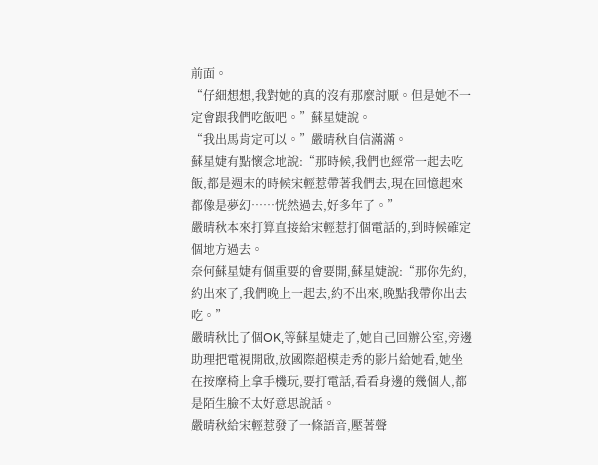前面。
“仔細想想,我對她的真的沒有那麼討厭。但是她不一定會跟我們吃飯吧。”蘇星婕說。
“我出馬肯定可以。”嚴晴秋自信滿滿。
蘇星婕有點懷念地說:“那時候,我們也經常一起去吃飯,都是週末的時候宋輕惹帶著我們去,現在回憶起來都像是夢幻……恍然過去,好多年了。”
嚴晴秋本來打算直接給宋輕惹打個電話的,到時候確定個地方過去。
奈何蘇星婕有個重要的會要開,蘇星婕說:“那你先約,約出來了,我們晚上一起去,約不出來,晚點我帶你出去吃。”
嚴晴秋比了個OK,等蘇星婕走了,她自己回辦公室,旁邊助理把電視開啟,放國際超模走秀的影片給她看,她坐在按摩椅上拿手機玩,要打電話,看看身邊的幾個人,都是陌生臉不太好意思說話。
嚴晴秋給宋輕惹發了一條語音,壓著聲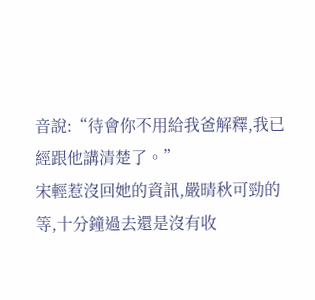音說:“待會你不用給我爸解釋,我已經跟他講清楚了。”
宋輕惹沒回她的資訊,嚴晴秋可勁的等,十分鐘過去還是沒有收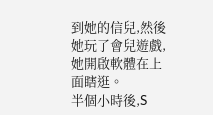到她的信兒,然後她玩了會兒遊戲,她開啟軟體在上面瞎逛。
半個小時後,S